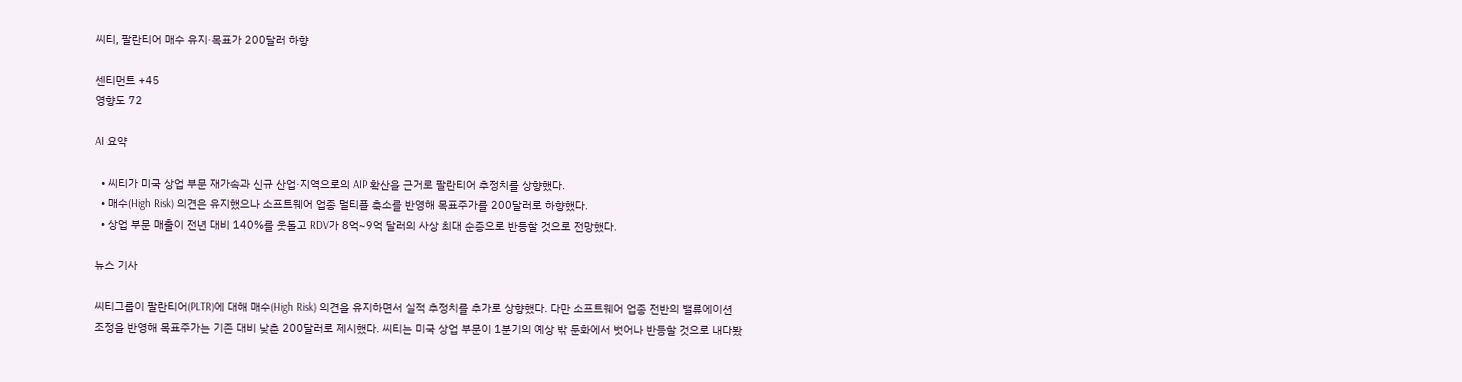씨티, 팔란티어 매수 유지·목표가 200달러 하향

센티먼트 +45
영향도 72

AI 요약

  • 씨티가 미국 상업 부문 재가속과 신규 산업·지역으로의 AIP 확산을 근거로 팔란티어 추정치를 상향했다.
  • 매수(High Risk) 의견은 유지했으나 소프트웨어 업종 멀티플 축소를 반영해 목표주가를 200달러로 하향했다.
  • 상업 부문 매출이 전년 대비 140%를 웃돌고 RDV가 8억~9억 달러의 사상 최대 순증으로 반등할 것으로 전망했다.

뉴스 기사

씨티그룹이 팔란티어(PLTR)에 대해 매수(High Risk) 의견을 유지하면서 실적 추정치를 추가로 상향했다. 다만 소프트웨어 업종 전반의 밸류에이션 조정을 반영해 목표주가는 기존 대비 낮춘 200달러로 제시했다. 씨티는 미국 상업 부문이 1분기의 예상 밖 둔화에서 벗어나 반등할 것으로 내다봤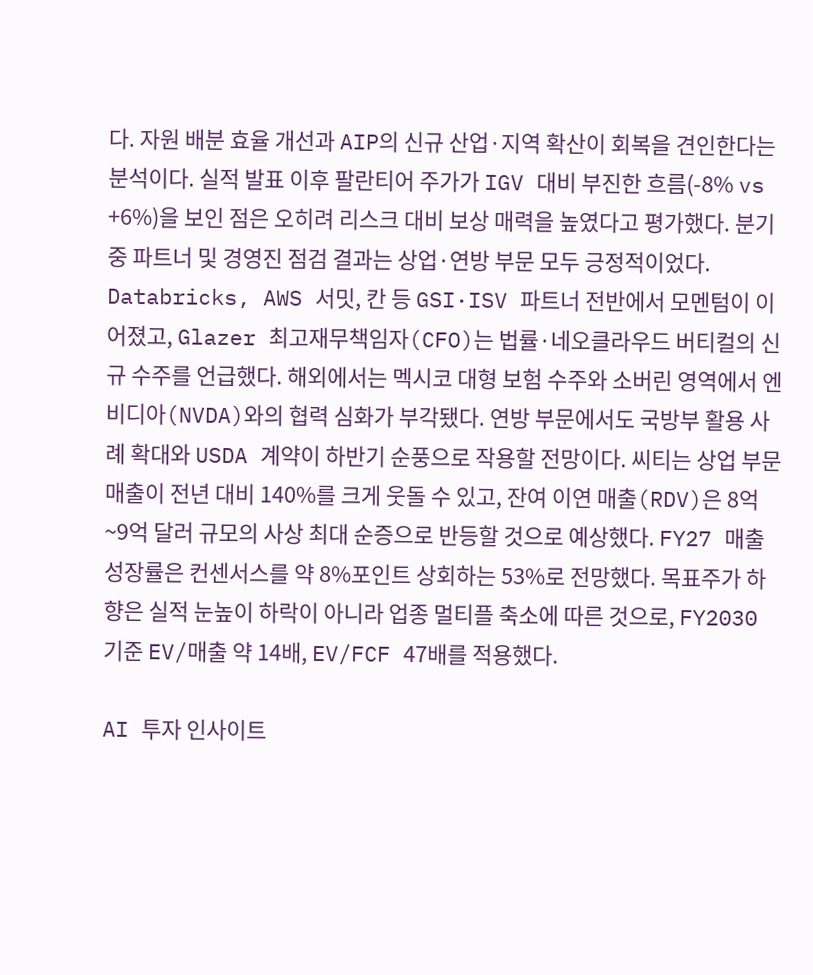다. 자원 배분 효율 개선과 AIP의 신규 산업·지역 확산이 회복을 견인한다는 분석이다. 실적 발표 이후 팔란티어 주가가 IGV 대비 부진한 흐름(-8% vs +6%)을 보인 점은 오히려 리스크 대비 보상 매력을 높였다고 평가했다. 분기 중 파트너 및 경영진 점검 결과는 상업·연방 부문 모두 긍정적이었다. Databricks, AWS 서밋, 칸 등 GSI·ISV 파트너 전반에서 모멘텀이 이어졌고, Glazer 최고재무책임자(CFO)는 법률·네오클라우드 버티컬의 신규 수주를 언급했다. 해외에서는 멕시코 대형 보험 수주와 소버린 영역에서 엔비디아(NVDA)와의 협력 심화가 부각됐다. 연방 부문에서도 국방부 활용 사례 확대와 USDA 계약이 하반기 순풍으로 작용할 전망이다. 씨티는 상업 부문 매출이 전년 대비 140%를 크게 웃돌 수 있고, 잔여 이연 매출(RDV)은 8억~9억 달러 규모의 사상 최대 순증으로 반등할 것으로 예상했다. FY27 매출 성장률은 컨센서스를 약 8%포인트 상회하는 53%로 전망했다. 목표주가 하향은 실적 눈높이 하락이 아니라 업종 멀티플 축소에 따른 것으로, FY2030 기준 EV/매출 약 14배, EV/FCF 47배를 적용했다.

AI 투자 인사이트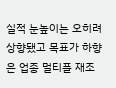실적 눈높이는 오히려 상향됐고 목표가 하향은 업종 멀티플 재조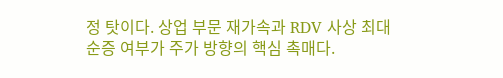정 탓이다. 상업 부문 재가속과 RDV 사상 최대 순증 여부가 주가 방향의 핵심 촉매다.